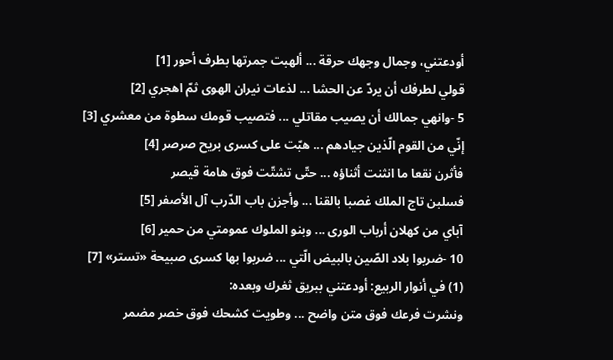أودعتني، وجمال وجهك حرقة ... ألهبت جمرتها بطرف أحور [1]
قولي لطرفك أن يردّ عن الحشا ... لذعات نيران الهوى ثمّ اهجري [2]
5 -وانهي جمالك أن يصيب مقاتلي ... فتصيب قومك سطوة من معشري [3]
إنّي من القوم الّذين جيادهم ... هبّت على كسرى بريح صرصر [4]
فأثرن نقعا ما انثنت أثناؤه ... حتّى تشتّت فوق هامة قيصر
فسلبن تاج الملك غصبا بالقنا ... وأجزن باب الدّرب آل الأصفر [5]
آباي من كهلان أرباب الورى ... وبنو الملوك عمومتي من حمير [6]
10 -ضربوا بلاد الصّين بالبيض الّتي ... ضربوا بها كسرى صبيحة «تستر» [7]
(1) في أنوار الربيع: أودعتني ببريق ثغرك وبعده:
ونشرت فرعك فوق متن واضح ... وطويت كشحك فوق خصر مضمر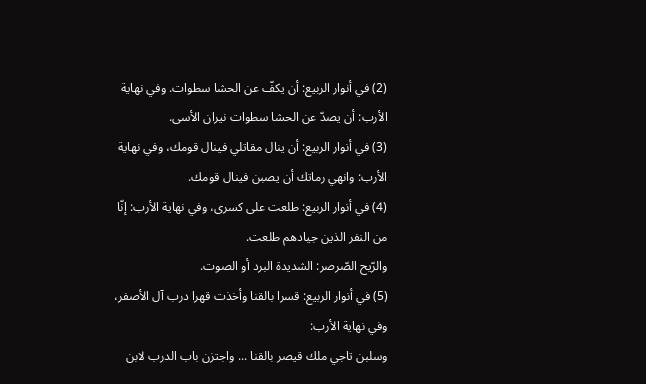(2) في أنوار الربيع: أن يكفّ عن الحشا سطوات. وفي نهاية الأرب: أن يصدّ عن الحشا سطوات نيران الأسى.
(3) في أنوار الربيع: أن ينال مقاتلي فينال قومك، وفي نهاية الأرب: وانهي رماتك أن يصبن فينال قومك.
(4) في أنوار الربيع: طلعت على كسرى، وفي نهاية الأرب: إنّا من النفر الذين جيادهم طلعت.
والرّيح الصّرصر: الشديدة البرد أو الصوت.
(5) في أنوار الربيع: قسرا بالقنا وأخذت قهرا درب آل الأصفر، وفي نهاية الأرب:
وسلبن تاجي ملك قيصر بالقنا ... واجتزن باب الدرب لابن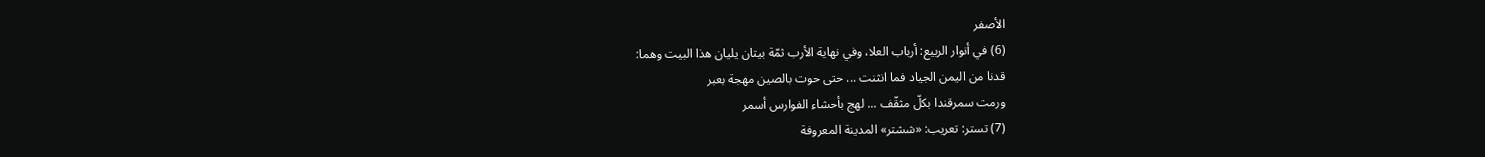الأصفر
(6) في أنوار الربيع: أرباب العلا، وفي نهاية الأرب ثمّة بيتان يليان هذا البيت وهما:
قدنا من اليمن الجياد فما انثنت ... حتى حوت بالصين مهجة بعبر
ورمت سمرقندا بكلّ مثقّف ... لهج بأحشاء الفوارس أسمر
(7) تستر: تعريب: «ششتر» المدينة المعروفة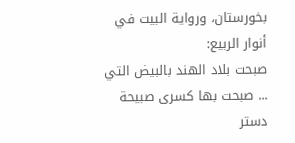بخورستان، ورواية البيت في أنوار الربيع:
صبحت بلاد الهند بالبيض التي ... صبحت بها كسرى صبيحة دستر